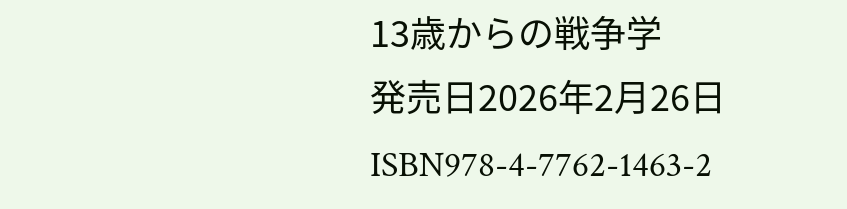13歳からの戦争学
発売日2026年2月26日
ISBN978-4-7762-1463-2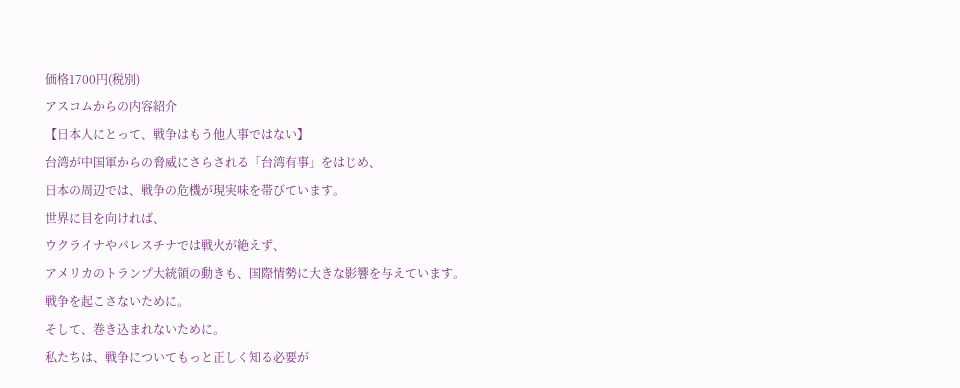価格1700円(税別)
アスコムからの内容紹介
【日本人にとって、戦争はもう他人事ではない】
台湾が中国軍からの脅威にさらされる「台湾有事」をはじめ、
日本の周辺では、戦争の危機が現実味を帯びています。
世界に目を向ければ、
ウクライナやパレスチナでは戦火が絶えず、
アメリカのトランプ大統領の動きも、国際情勢に大きな影響を与えています。
戦争を起こさないために。
そして、巻き込まれないために。
私たちは、戦争についてもっと正しく知る必要が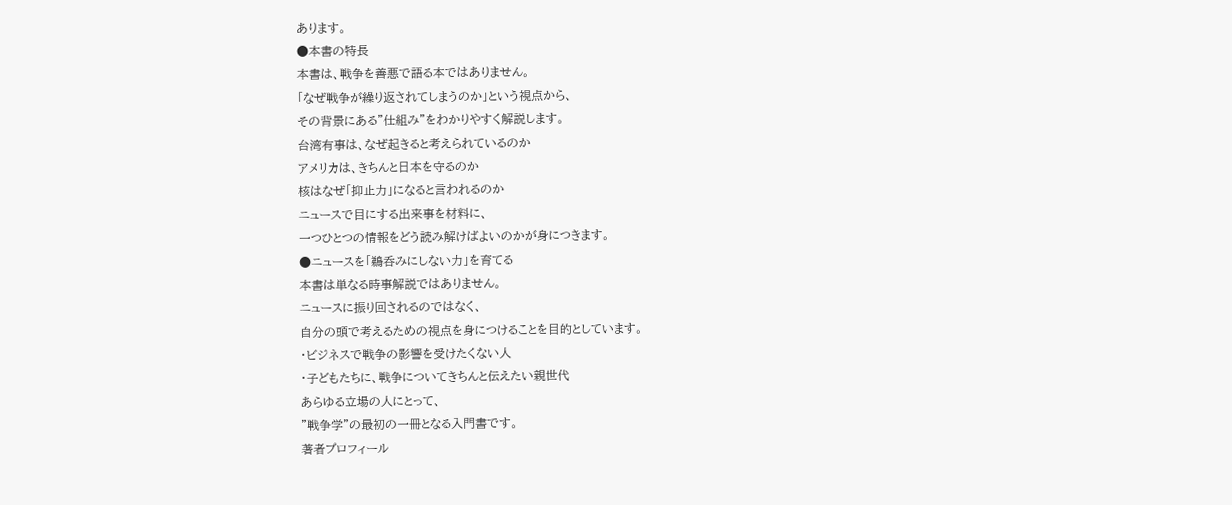あります。
●本書の特長
本書は、戦争を善悪で語る本ではありません。
「なぜ戦争が繰り返されてしまうのか」という視点から、
その背景にある"仕組み"をわかりやすく解説します。
台湾有事は、なぜ起きると考えられているのか
アメリカは、きちんと日本を守るのか
核はなぜ「抑止力」になると言われるのか
ニュースで目にする出来事を材料に、
一つひとつの情報をどう読み解けばよいのかが身につきます。
●ニュースを「鵜呑みにしない力」を育てる
本書は単なる時事解説ではありません。
ニュースに振り回されるのではなく、
自分の頭で考えるための視点を身につけることを目的としています。
・ビジネスで戦争の影響を受けたくない人
・子どもたちに、戦争についてきちんと伝えたい親世代
あらゆる立場の人にとって、
"戦争学"の最初の一冊となる入門書です。
著者プロフィール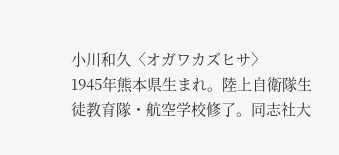小川和久〈オガワカズヒサ〉
1945年熊本県生まれ。陸上自衛隊生徒教育隊・航空学校修了。同志社大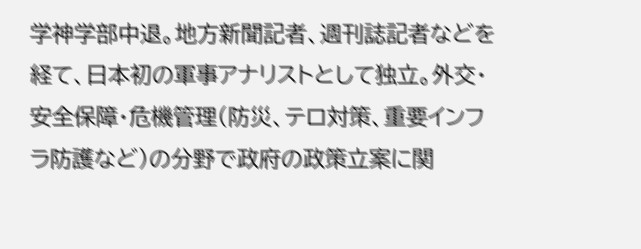学神学部中退。地方新聞記者、週刊誌記者などを経て、日本初の軍事アナリストとして独立。外交・安全保障・危機管理(防災、テロ対策、重要インフラ防護など)の分野で政府の政策立案に関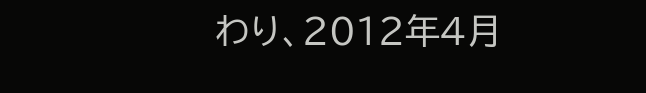わり、2012年4月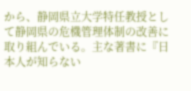から、静岡県立大学特任教授として静岡県の危機管理体制の改善に取り組んでいる。主な著書に『日本人が知らない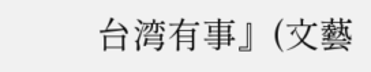台湾有事』(文藝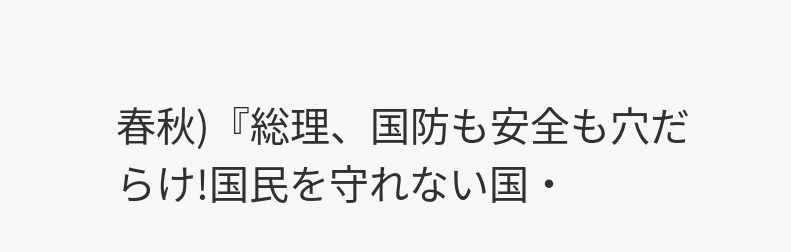春秋)『総理、国防も安全も穴だらけ!国民を守れない国・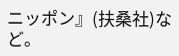ニッポン』(扶桑社)など。